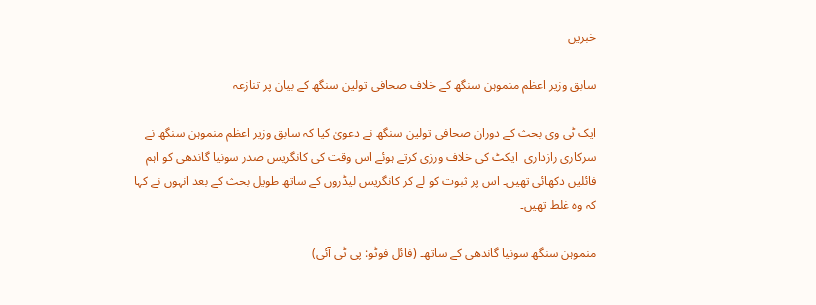خبریں

سابق وزیر اعظم منموہن سنگھ کے خلاف صحافی تولین سنگھ کے بیان پر تنازعہ

ایک ٹی وی بحث کے دوران صحافی تولین سنگھ نے دعویٰ کیا کہ سابق وزیر اعظم منموہن سنگھ نے سرکاری رازداری  ایکٹ کی خلاف ورزی کرتے ہوئے اس وقت کی کانگریس صدر سونیا گاندھی کو اہم فائلیں دکھائی تھیں۔ اس پر ثبوت کو لے کر کانگریس لیڈروں کے ساتھ طویل بحث کے بعد انہوں نے کہا کہ وہ غلط تھیں۔

منموہن سنگھ سونیا گاندھی کے ساتھ۔ (فائل فوٹو: پی ٹی آئی)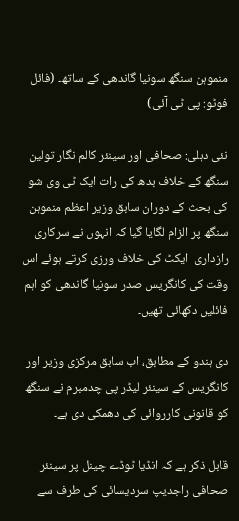منموہن سنگھ سونیا گاندھی کے ساتھ۔ (فائل فوٹو: پی ٹی آئی)

نئی دہلی: صحافی اور سینئر کالم نگار تولین سنگھ کے خلاف بدھ کی رات ایک ٹی وی شو کی بحث کے دوران سابق وزیر اعظم منموہن سنگھ پر الزام لگایا گیا کہ انہوں نے سرکاری رازداری  ایکٹ کی خلاف ورزی کرتے ہوئے اس وقت کی کانگریس صدر سونیا گاندھی کو اہم فائلیں دکھائی تھیں۔

دی ہندو کے مطابق، اب سابق مرکزی وزیر اور کانگریس کے سینئر لیڈر پی چدمبرم نے سنگھ کو قانونی کارروائی کی دھمکی دی ہے۔

قابل ذکر ہے کہ انڈیا ٹوڈے چینل پر سینئر صحافی راجدیپ سردیسائی کی طرف سے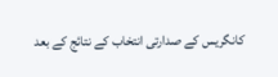کانگریس کے صدارتی انتخاب کے نتائج کے بعد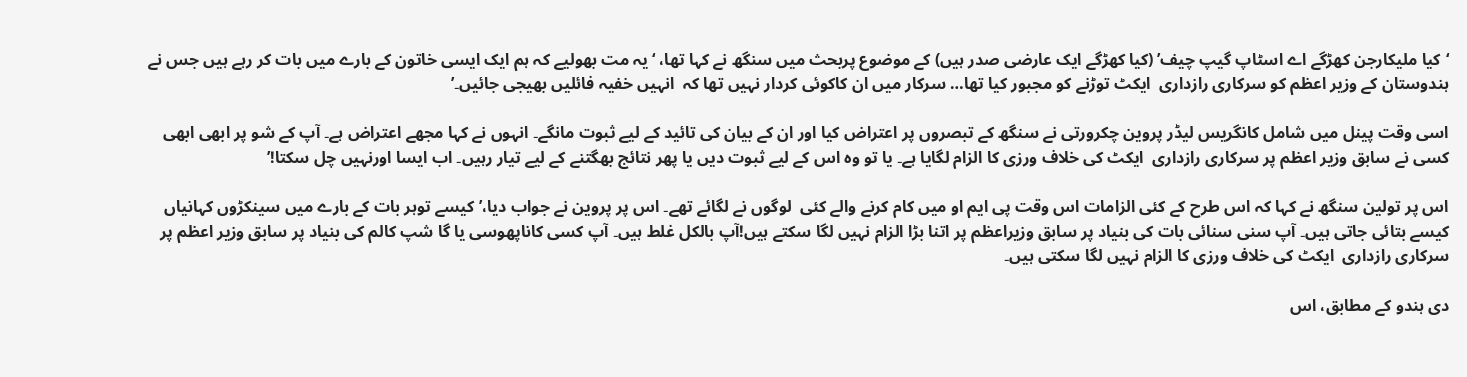‘کیا ملیکارجن کھڑگے اے اسٹاپ گیپ چیف’ (کیا کھڑگے ایک عارضی صدر ہیں) کے موضوع پربحث میں سنگھ نے کہا تھا، ‘یہ مت بھولیے کہ ہم ایک ایسی خاتون کے بارے میں بات کر رہے ہیں جس نے ہندوستان کے وزیر اعظم کو سرکاری رازداری  ایکٹ توڑنے کو مجبور کیا تھا… سرکار میں ان کاکوئی کردار نہیں تھا کہ  انہیں خفیہ فائلیں بھیجی جائیں۔’

اسی وقت پینل میں شامل کانگریس لیڈر پروین چکرورتی نے سنگھ کے تبصروں پر اعتراض کیا اور ان کے بیان کی تائید کے لیے ثبوت مانگے۔ انہوں نے کہا مجھے اعتراض ہے۔ آپ کے شو پر ابھی ابھی  کسی نے سابق وزیر اعظم پر سرکاری رازداری  ایکٹ کی خلاف ورزی کا الزام لگایا ہے۔ یا تو وہ اس کے لیے ثبوت دیں یا پھر نتائج بھگتنے کے لیے تیار رہیں۔ اب ایسا اورنہیں چل سکتا!’

اس پر تولین سنگھ نے کہا کہ اس طرح کے کئی الزامات اس وقت پی ایم او میں کام کرنے والے کئی  لوگوں نے لگائے تھے۔ اس پر پروین نے جواب دیا،’کیسے توہر بات کے بارے میں سینکڑوں کہانیاں کیسے بتائی جاتی ہیں۔ آپ سنی سنائی بات کی بنیاد پر سابق وزیراعظم پر اتنا بڑا الزام نہیں لگا سکتے ہیں!آپ بالکل غلط ہیں۔ آپ کسی کاناپھوسی یا گا شپ کالم کی بنیاد پر سابق وزیر اعظم پر سرکاری رازداری  ایکٹ کی خلاف ورزی کا الزام نہیں لگا سکتی ہیں۔

دی ہندو کے مطابق، اس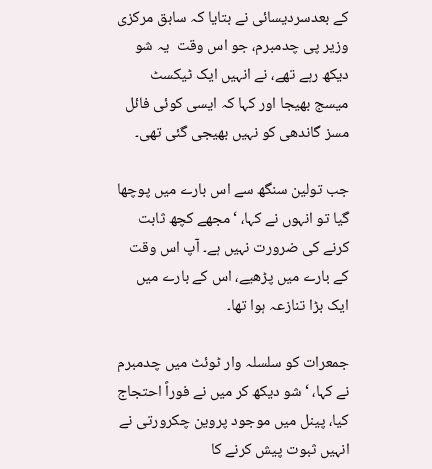کے بعدسردیسائی نے بتایا کہ سابق مرکزی وزیر پی چدمبرم، جو اس وقت  یہ شو دیکھ رہے تھے، نے انہیں ایک ٹیکسٹ میسج بھیجا اور کہا کہ ایسی کوئی فائل مسز گاندھی کو نہیں بھیجی گئی تھی۔

جب تولین سنگھ سے اس بارے میں پوچھا گیا تو انہوں نے کہا، ‘مجھے کچھ ثابت کرنے کی ضرورت نہیں ہے۔ آپ اس وقت کے بارے میں پڑھیے، اس کے بارے میں ایک بڑا تنازعہ ہوا تھا۔

جمعرات کو سلسلہ وار ٹوئٹ میں چدمبرم نے کہا، ‘ شو دیکھ کر میں نے فوراً احتجاج کیا، پینل میں موجود پروین چکرورتی نے انہیں ثبوت پیش کرنے کا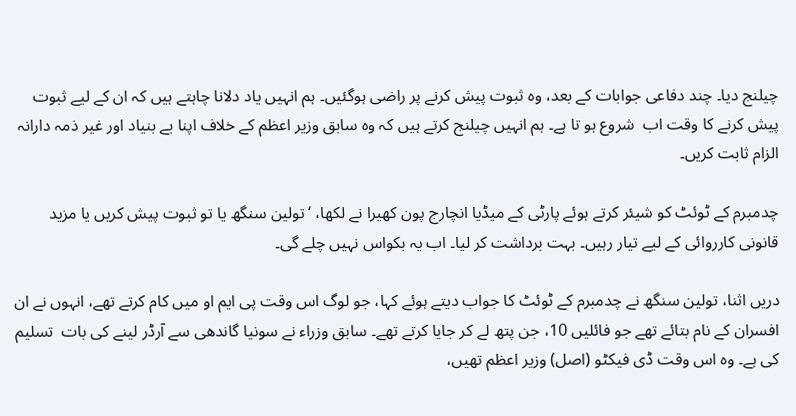چیلنج دیا۔ چند دفاعی جوابات کے بعد، وہ ثبوت پیش کرنے پر راضی ہوگئیں۔ ہم انہیں یاد دلانا چاہتے ہیں کہ ان کے لیے ثبوت پیش کرنے کا وقت اب  شروع ہو تا ہے۔ ہم انہیں چیلنج کرتے ہیں کہ وہ سابق وزیر اعظم کے خلاف اپنا بے بنیاد اور غیر ذمہ دارانہ الزام ثابت کریں۔

چدمبرم کے ٹوئٹ کو شیئر کرتے ہوئے پارٹی کے میڈیا انچارج پون کھیرا نے لکھا، ‘تولین سنگھ یا تو ثبوت پیش کریں یا مزید قانونی کارروائی کے لیے تیار رہیں۔ بہت برداشت کر لیا۔ اب یہ بکواس نہیں چلے گی۔

دریں اثنا، تولین سنگھ نے چدمبرم کے ٹوئٹ کا جواب دیتے ہوئے کہا، جو لوگ اس وقت پی ایم او میں کام کرتے تھے، انہوں نے ان افسران کے نام بتائے تھے جو فائلیں 10، جن پتھ لے کر جایا کرتے تھے۔ سابق وزراء نے سونیا گاندھی سے آرڈر لینے کی بات  تسلیم کی ہے۔ وہ اس وقت ڈی فیکٹو (اصل) وزیر اعظم تھیں،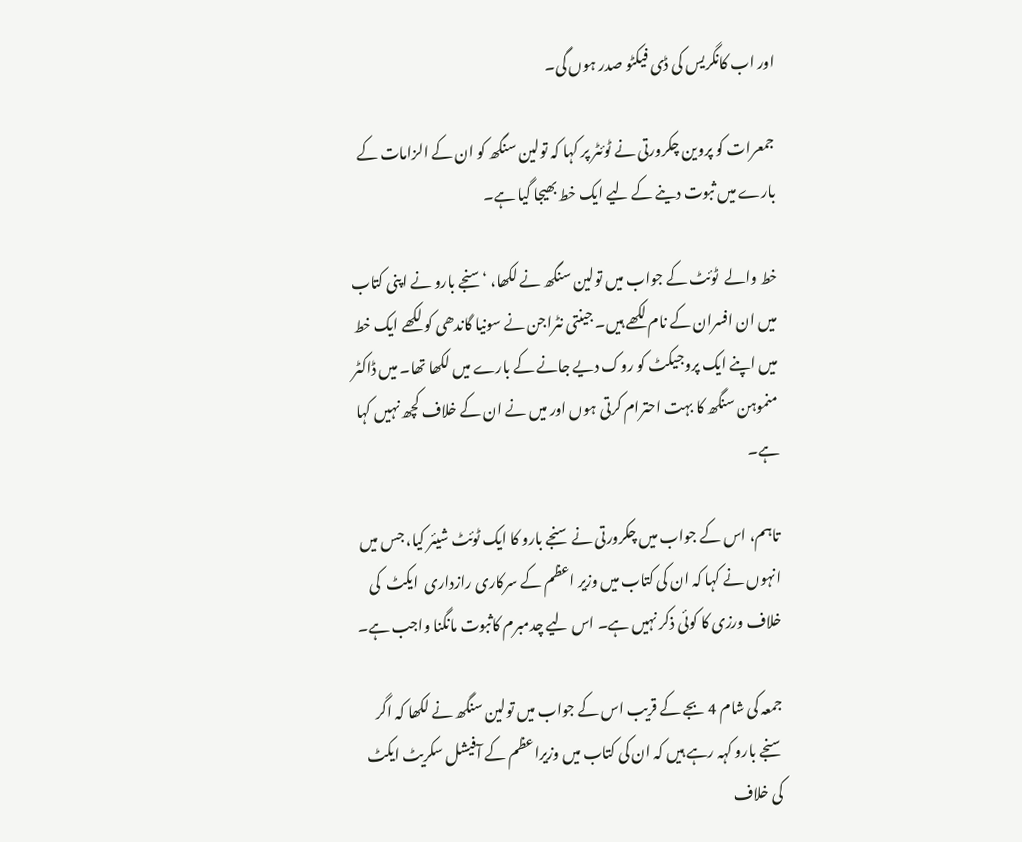اور اب کانگریس کی ڈی فیکٹو صدر ہوں گی۔

جمعرات کو پروین چکرورتی نے ٹوئٹر پر کہا کہ تولین سنگھ کو ان کے الزامات کے بارے میں ثبوت دینے کے لیے ایک خط بھیجا گیا ہے۔

خط والے  ٹوئٹ کے جواب میں تولین سنگھ نے لکھا، ‘سنجے بارو نے اپنی کتاب میں ان افسران کے نام لکھے ہیں۔ جینتی نٹراجن نے سونیا گاندھی کو لکھے ایک خط میں اپنے ایک پروجیکٹ کو روک دیے جانے کے بارے میں لکھا تھا۔ میں ڈاکٹر منموہن سنگھ کا بہت احترام کرتی ہوں اور میں نے ان کے خلاف کچھ نہیں کہا ہے۔

تاہم، اس کے جواب میں چکرورتی نے سنجے بارو کا ایک ٹوئٹ شیئر کیا، جس میں انہوں نے کہا کہ ان کی کتاب میں وزیر اعظم کے سرکاری رازداری  ایکٹ  کی خلاف ورزی کا کوئی ذکر نہیں ہے۔ اس لیے چدمبرم کاثبوت مانگنا واجب ہے۔

جمعہ کی شام 4 بجے کے قریب اس کے جواب میں تولین سنگھ نے لکھا کہ اگر سنجے بارو کہہ رہے ہیں کہ ان کی کتاب میں وزیراعظم کے آفیشل سکریٹ ایکٹ کی خلاف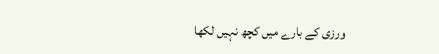ورزی کے بارے میں کچھ نہیں لکھا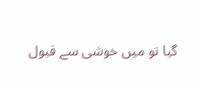گیا تو میں خوشی سے قبول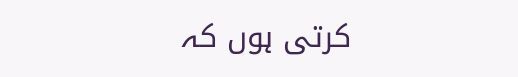کرتی ہوں کہ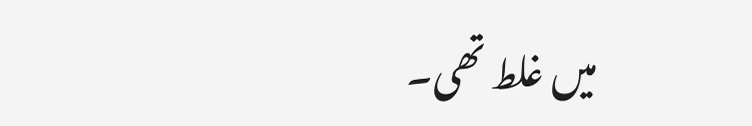میں غلط تھی۔